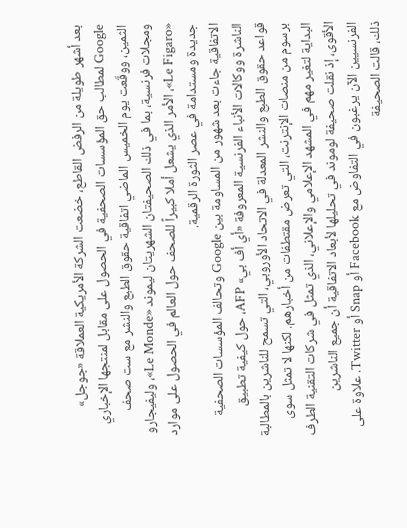بعد أشهر طويلة من الرفض القاطع، خضعت الشركة الأمريكية العملاقة «جوجل» Google لمطالب حق المؤسسات الصحفية في الحصول على مقابل لمنتجها الإخباري الثمين، ووقّعت يوم الخميس الماضي اتفاقية حقوق الطبع والنشر مع ست صحف ومجلات فرنسية، بما في ذلك الصحيفتان الشهريتان ليموند «Le Monde»، وليفيجارو «Le Figaro»، الأمر الذي يشعل أملا كبيراً للصحف حول العالم في الحصول على موارد جديدة ومستدامة في عصر الثورة الرقمية.
الاتفاقية جاءت بعد شهور من المساومة بين Google وتحالف المؤسسات الصحفية الناشرة ووكالات الأنباء الفرنسية المعروفة «أي أف بي» AFP، حول كيفية تطبيق قواعد حقوق الطبع والنشر المعدلة في الاتحاد الأوروبي، التي تسمح للناشرين بالمطالبة برسوم من منصات الإنترنت، التي تعرض مقتطفات من أخبارهم. لكنها لا تمثل سوى البداية لتغير مهم في المشهد الإعلامي والإعلاني، الذي تمثل في شركات التقنية الطرف الأقوى، إذ نقلت صحيفة لوموند في تحليلها لأبعاد الاتفاقية أن جميع الناشرين الفرنسيين الآن يرغبون في التفاوض مع Facebook أو Snap أو Twitter. علاوة على ذلك، قالت الصحيفة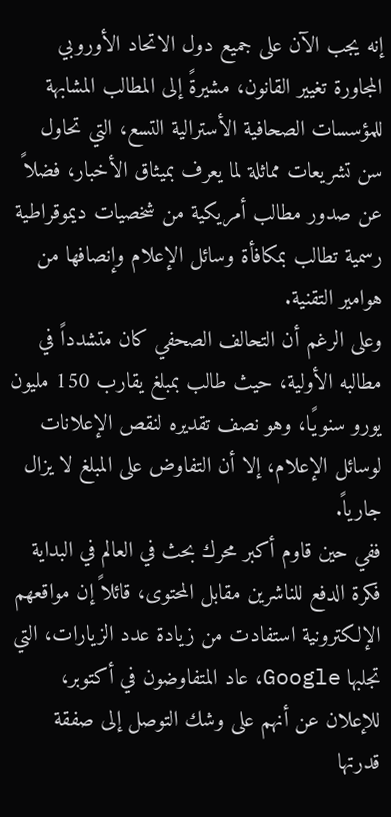إنه يجب الآن على جميع دول الاتحاد الأوروبي المجاورة تغيير القانون، مشيرةً إلى المطالب المشابهة للمؤسسات الصحافية الأسترالية التسع، التي تحاول سن تشريعات مماثلة لما يعرف بميثاق الأخبار، فضلاً عن صدور مطالب أمريكية من شخصيات ديموقراطية رسمية تطالب بمكافأة وسائل الإعلام وإنصافها من هوامير التقنية.
وعلى الرغم أن التحالف الصحفي كان متشدداً في مطالبه الأولية، حيث طالب بمبلغ يقارب 150 مليون يورو سنويًا، وهو نصف تقديره لنقص الإعلانات لوسائل الإعلام، إلا أن التفاوض على المبلغ لا يزال جارياً.
ففي حين قاوم أكبر محرك بحث في العالم في البداية فكرة الدفع للناشرين مقابل المحتوى، قائلاً إن مواقعهم الإلكترونية استفادت من زيادة عدد الزيارات، التي تجلبها Google، عاد المتفاوضون في أكتوبر، للإعلان عن أنهم على وشك التوصل إلى صفقة قدرتها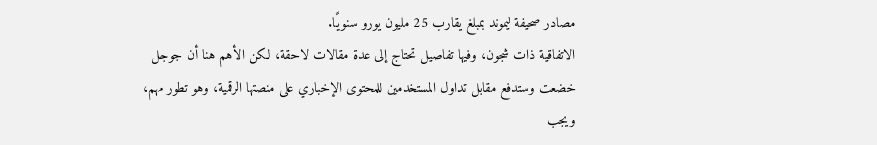مصادر صحيفة ليموند بمبلغ يقارب 25 مليون يورو سنويًا.
الاتفاقية ذات شجون، وفيها تفاصيل تحتاج إلى عدة مقالات لاحقة، لكن الأهم هنا أن جوجل خضعت وستدفع مقابل تداول المستخدمين للمحتوى الإخباري على منصتها الرقمية، وهو تطور مهم، ويجب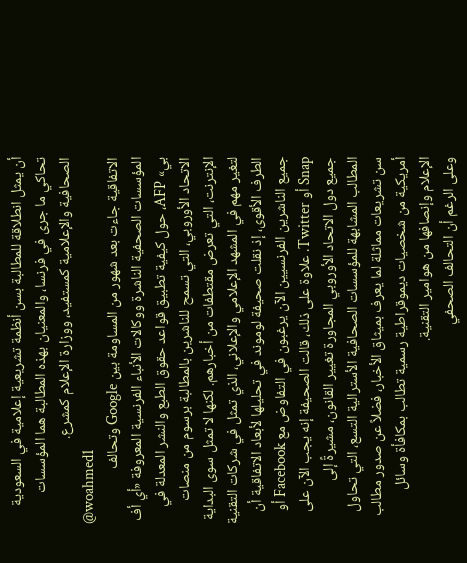أن يمثل انطلاقة للمطالبة بسن أنظمة تشريعية إعلامية في السعودية تحاكي ما جرى في فرنسا، والمعنيان بهذه المطالبة هما المؤسسات الصحافية والإعلامية كمستفيد، ووزارة الإعلام كمشرع.
@woahmed1
الاتفاقية جاءت بعد شهور من المساومة بين Google وتحالف المؤسسات الصحفية الناشرة ووكالات الأنباء الفرنسية المعروفة «أي أف بي» AFP، حول كيفية تطبيق قواعد حقوق الطبع والنشر المعدلة في الاتحاد الأوروبي، التي تسمح للناشرين بالمطالبة برسوم من منصات الإنترنت، التي تعرض مقتطفات من أخبارهم. لكنها لا تمثل سوى البداية لتغير مهم في المشهد الإعلامي والإعلاني، الذي تمثل في شركات التقنية الطرف الأقوى، إذ نقلت صحيفة لوموند في تحليلها لأبعاد الاتفاقية أن جميع الناشرين الفرنسيين الآن يرغبون في التفاوض مع Facebook أو Snap أو Twitter. علاوة على ذلك، قالت الصحيفة إنه يجب الآن على جميع دول الاتحاد الأوروبي المجاورة تغيير القانون، مشيرةً إلى المطالب المشابهة للمؤسسات الصحافية الأسترالية التسع، التي تحاول سن تشريعات مماثلة لما يعرف بميثاق الأخبار، فضلاً عن صدور مطالب أمريكية من شخصيات ديموقراطية رسمية تطالب بمكافأة وسائل الإعلام وإنصافها من هوامير التقنية.
وعلى الرغم أن التحالف الصحفي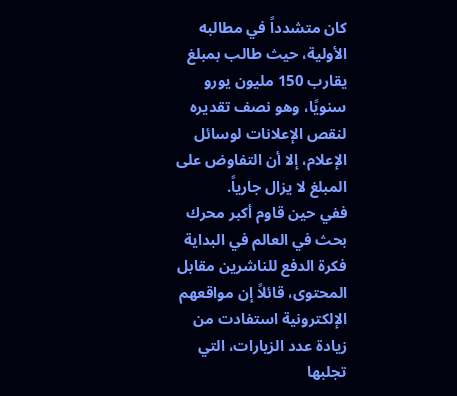كان متشدداً في مطالبه الأولية، حيث طالب بمبلغ يقارب 150 مليون يورو سنويًا، وهو نصف تقديره لنقص الإعلانات لوسائل الإعلام، إلا أن التفاوض على المبلغ لا يزال جارياً.
ففي حين قاوم أكبر محرك بحث في العالم في البداية فكرة الدفع للناشرين مقابل المحتوى، قائلاً إن مواقعهم الإلكترونية استفادت من زيادة عدد الزيارات، التي تجلبها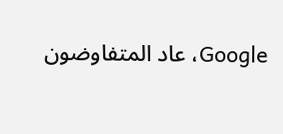Google، عاد المتفاوضون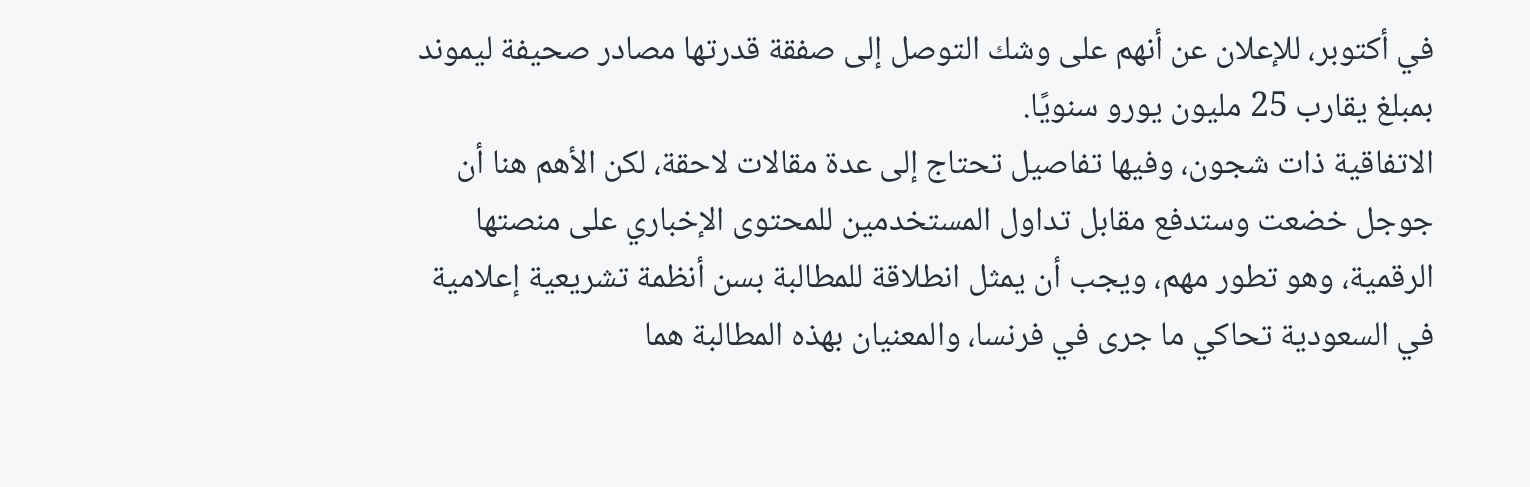في أكتوبر، للإعلان عن أنهم على وشك التوصل إلى صفقة قدرتها مصادر صحيفة ليموند بمبلغ يقارب 25 مليون يورو سنويًا.
الاتفاقية ذات شجون، وفيها تفاصيل تحتاج إلى عدة مقالات لاحقة، لكن الأهم هنا أن جوجل خضعت وستدفع مقابل تداول المستخدمين للمحتوى الإخباري على منصتها الرقمية، وهو تطور مهم، ويجب أن يمثل انطلاقة للمطالبة بسن أنظمة تشريعية إعلامية في السعودية تحاكي ما جرى في فرنسا، والمعنيان بهذه المطالبة هما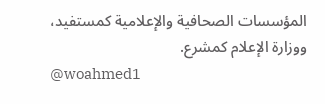المؤسسات الصحافية والإعلامية كمستفيد، ووزارة الإعلام كمشرع.
@woahmed1